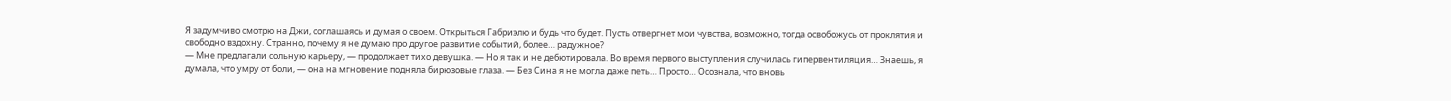Я задумчиво смотрю на Джи, соглашаясь и думая о своем. Открыться Габриэлю и будь что будет. Пусть отвергнет мои чувства, возможно, тогда освобожусь от проклятия и свободно вздохну. Странно, почему я не думаю про другое развитие событий, более… радужное?
— Мне предлагали сольную карьеру, — продолжает тихо девушка. — Но я так и не дебютировала. Во время первого выступления случилась гипервентиляция… Знаешь, я думала, что умру от боли, — она на мгновение подняла бирюзовые глаза. — Без Сина я не могла даже петь… Просто… Осознала, что вновь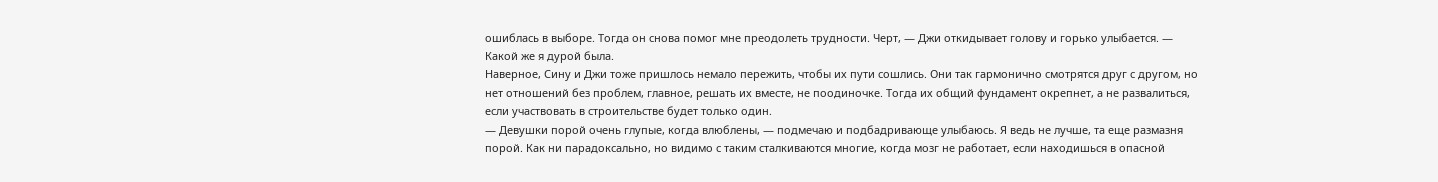ошиблась в выборе. Тогда он снова помог мне преодолеть трудности. Черт, — Джи откидывает голову и горько улыбается. — Какой же я дурой была.
Наверное, Сину и Джи тоже пришлось немало пережить, чтобы их пути сошлись. Они так гармонично смотрятся друг с другом, но нет отношений без проблем, главное, решать их вместе, не поодиночке. Тогда их общий фундамент окрепнет, а не развалиться, если участвовать в строительстве будет только один.
— Девушки порой очень глупые, когда влюблены, — подмечаю и подбадривающе улыбаюсь. Я ведь не лучше, та еще размазня порой. Как ни парадоксально, но видимо с таким сталкиваются многие, когда мозг не работает, если находишься в опасной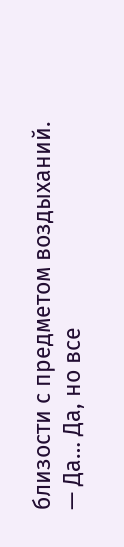близости с предметом воздыханий.
— Да… Да, но все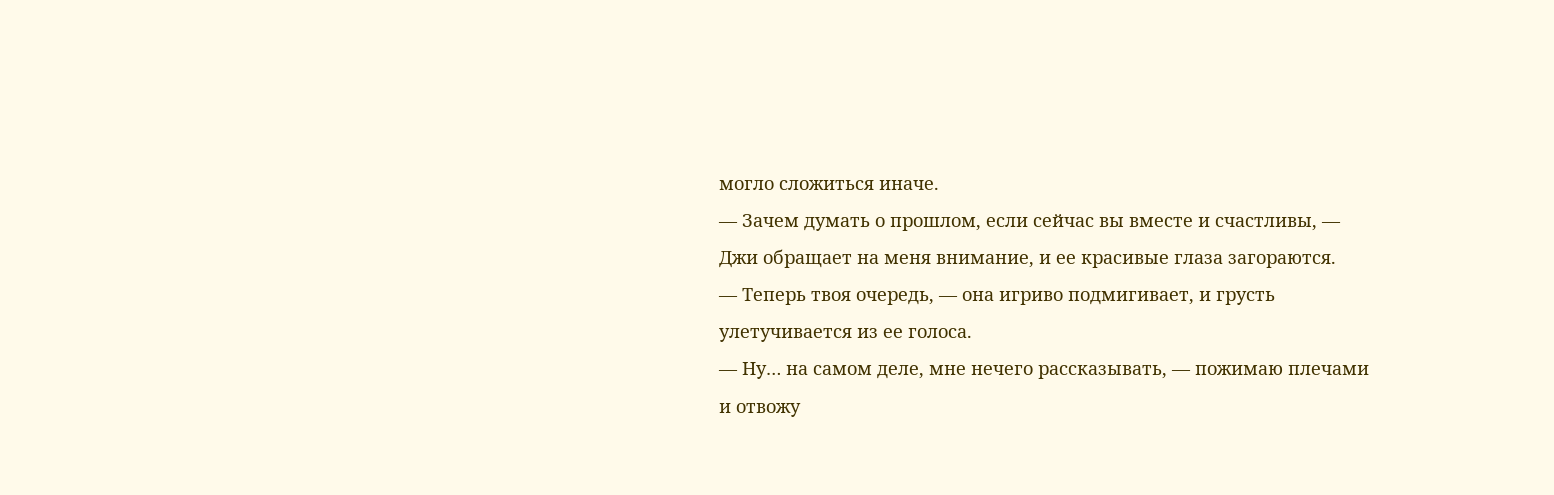могло сложиться иначе.
— Зачем думать о прошлом, если сейчас вы вместе и счастливы, — Джи обращает на меня внимание, и ее красивые глаза загораются.
— Теперь твоя очередь, — она игриво подмигивает, и грусть улетучивается из ее голоса.
— Ну… на самом деле, мне нечего рассказывать, — пожимаю плечами и отвожу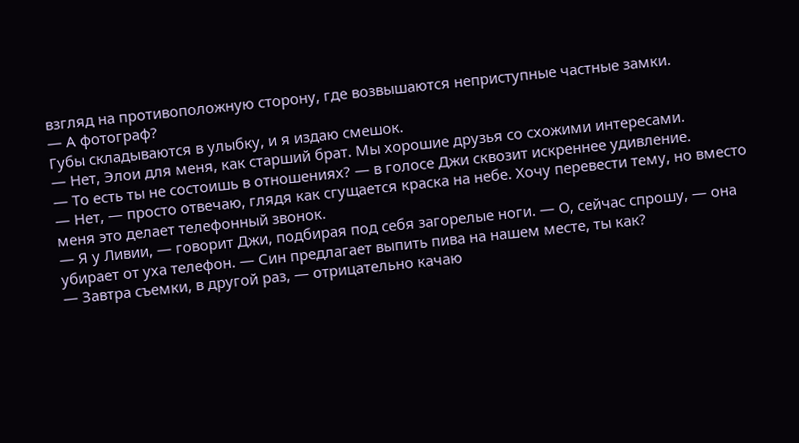взгляд на противоположную сторону, где возвышаются неприступные частные замки.
— А фотограф?
Губы складываются в улыбку, и я издаю смешок.
— Нет, Элои для меня, как старший брат. Мы хорошие друзья со схожими интересами.
— То есть ты не состоишь в отношениях? — в голосе Джи сквозит искреннее удивление.
— Нет, — просто отвечаю, глядя как сгущается краска на небе. Хочу перевести тему, но вместо меня это делает телефонный звонок.
— Я у Ливии, — говорит Джи, подбирая под себя загорелые ноги. — О, сейчас спрошу, — она убирает от уха телефон. — Син предлагает выпить пива на нашем месте, ты как?
— Завтра съемки, в другой раз, — отрицательно качаю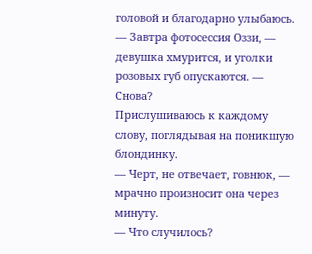головой и благодарно улыбаюсь.
— Завтра фотосессия Оззи, — девушка хмурится, и уголки розовых губ опускаются. — Снова?
Прислушиваюсь к каждому слову, поглядывая на поникшую блондинку.
— Черт, не отвечает, говнюк, — мрачно произносит она через минуту.
— Что случилось?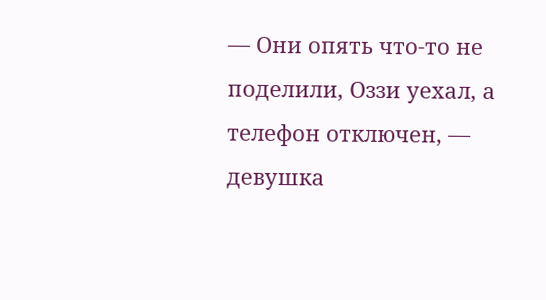— Они опять что-то не поделили, Оззи уехал, а телефон отключен, — девушка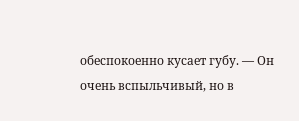обеспокоенно кусает губу. — Он очень вспыльчивый, но в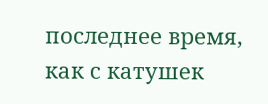последнее время, как с катушек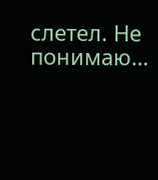слетел. Не понимаю…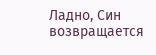Ладно, Син возвращается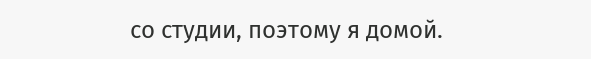со студии, поэтому я домой.